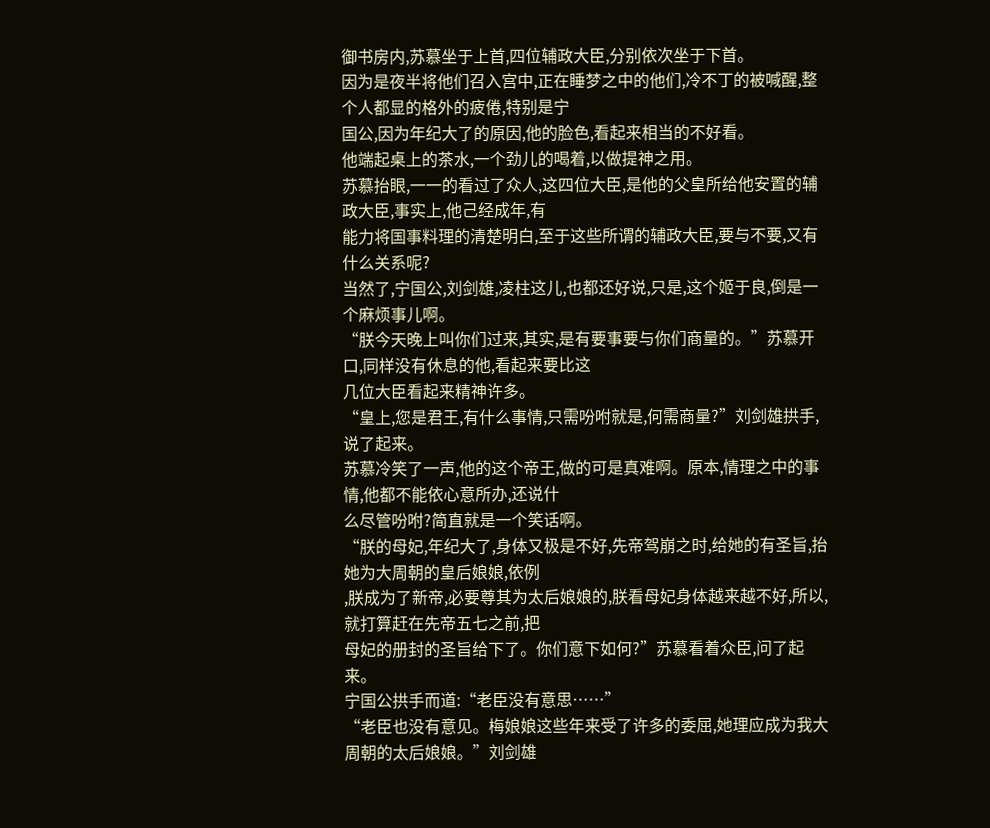御书房内,苏慕坐于上首,四位辅政大臣,分别依次坐于下首。
因为是夜半将他们召入宫中,正在睡梦之中的他们,冷不丁的被喊醒,整个人都显的格外的疲倦,特别是宁
国公,因为年纪大了的原因,他的脸色,看起来相当的不好看。
他端起桌上的茶水,一个劲儿的喝着,以做提神之用。
苏慕抬眼,一一的看过了众人,这四位大臣,是他的父皇所给他安置的辅政大臣,事实上,他己经成年,有
能力将国事料理的清楚明白,至于这些所谓的辅政大臣,要与不要,又有什么关系呢?
当然了,宁国公,刘剑雄,凌柱这儿,也都还好说,只是,这个姬于良,倒是一个麻烦事儿啊。
“朕今天晚上叫你们过来,其实,是有要事要与你们商量的。”苏慕开口,同样没有休息的他,看起来要比这
几位大臣看起来精神许多。
“皇上,您是君王,有什么事情,只需吩咐就是,何需商量?”刘剑雄拱手,说了起来。
苏慕冷笑了一声,他的这个帝王,做的可是真难啊。原本,情理之中的事情,他都不能依心意所办,还说什
么尽管吩咐?简直就是一个笑话啊。
“朕的母妃,年纪大了,身体又极是不好,先帝驾崩之时,给她的有圣旨,抬她为大周朝的皇后娘娘,依例
,朕成为了新帝,必要尊其为太后娘娘的,朕看母妃身体越来越不好,所以,就打算赶在先帝五七之前,把
母妃的册封的圣旨给下了。你们意下如何?”苏慕看着众臣,问了起来。
宁国公拱手而道:“老臣没有意思……”
“老臣也没有意见。梅娘娘这些年来受了许多的委屈,她理应成为我大周朝的太后娘娘。”刘剑雄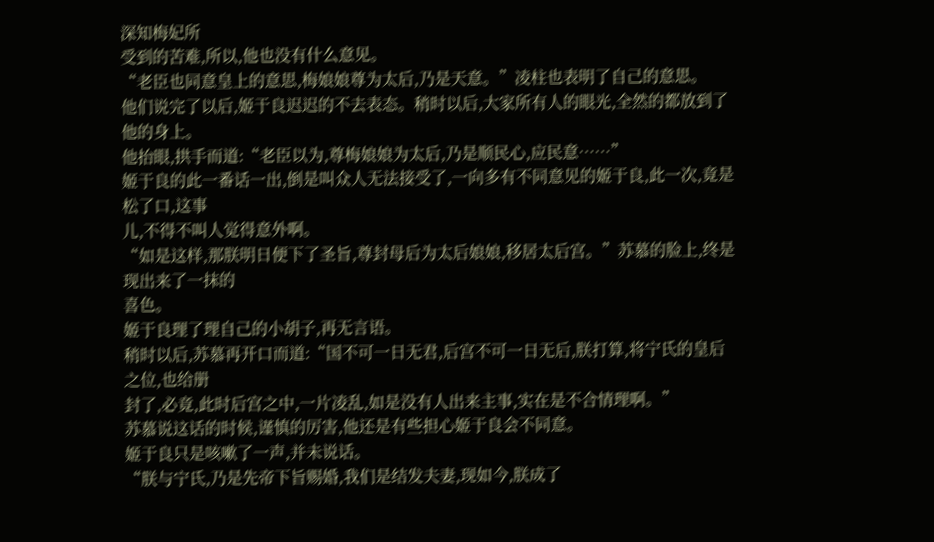深知梅妃所
受到的苦难,所以,他也没有什么意见。
“老臣也同意皇上的意思,梅娘娘尊为太后,乃是天意。”凌柱也表明了自己的意思。
他们说完了以后,姬于良迟迟的不去表态。稍时以后,大家所有人的眼光,全然的都放到了他的身上。
他抬眼,拱手而道:“老臣以为,尊梅娘娘为太后,乃是顺民心,应民意……”
姬于良的此一番话一出,倒是叫众人无法接受了,一向多有不同意见的姬于良,此一次,竟是松了口,这事
儿,不得不叫人觉得意外啊。
“如是这样,那朕明日便下了圣旨,尊封母后为太后娘娘,移居太后宫。”苏慕的脸上,终是现出来了一抹的
喜色。
姬于良理了理自己的小胡子,再无言语。
稍时以后,苏慕再开口而道:“国不可一日无君,后宫不可一日无后,朕打算,将宁氏的皇后之位,也给册
封了,必竟,此时后宫之中,一片凌乱,如是没有人出来主事,实在是不合情理啊。”
苏慕说这话的时候,谨慎的厉害,他还是有些担心姬于良会不同意。
姬于良只是咳嗽了一声,并未说话。
“朕与宁氏,乃是先帝下旨赐婚,我们是结发夫妻,现如今,朕成了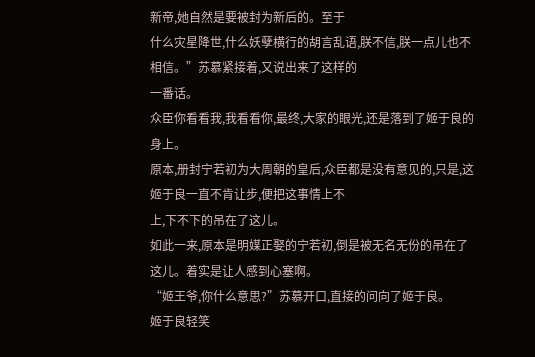新帝,她自然是要被封为新后的。至于
什么灾星降世,什么妖孽横行的胡言乱语,朕不信,朕一点儿也不相信。”苏慕紧接着,又说出来了这样的
一番话。
众臣你看看我,我看看你,最终,大家的眼光,还是落到了姬于良的身上。
原本,册封宁若初为大周朝的皇后,众臣都是没有意见的,只是,这姬于良一直不肯让步,便把这事情上不
上,下不下的吊在了这儿。
如此一来,原本是明媒正娶的宁若初,倒是被无名无份的吊在了这儿。着实是让人感到心塞啊。
“姬王爷,你什么意思?”苏慕开口,直接的问向了姬于良。
姬于良轻笑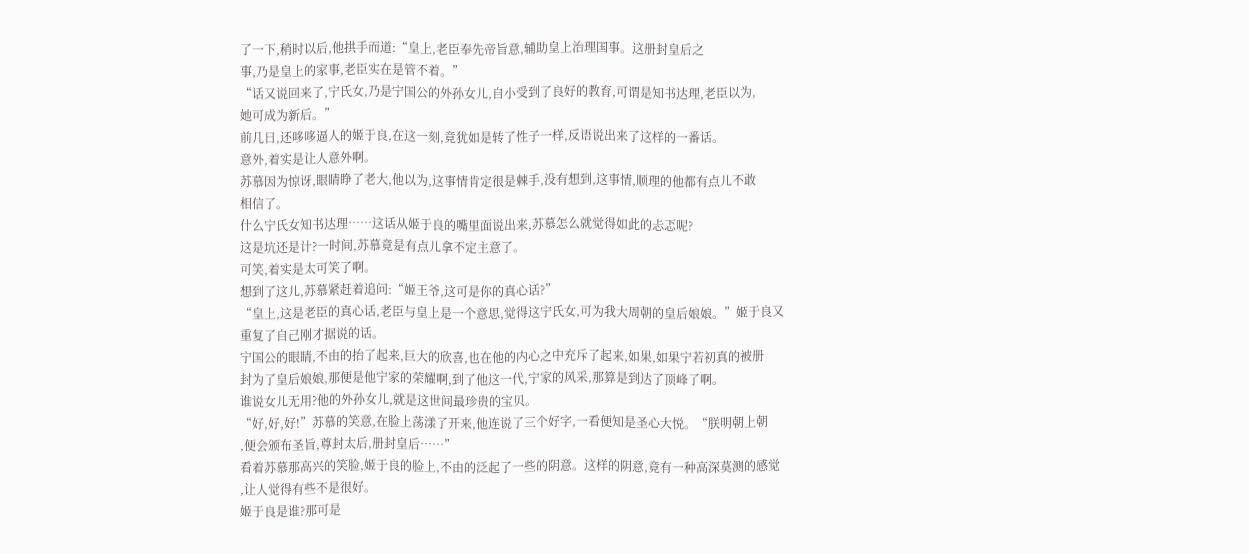了一下,稍时以后,他拱手而道:“皇上,老臣奉先帝旨意,辅助皇上治理国事。这册封皇后之
事,乃是皇上的家事,老臣实在是管不着。”
“话又说回来了,宁氏女,乃是宁国公的外孙女儿,自小受到了良好的教育,可谓是知书达理,老臣以为,
她可成为新后。”
前几日,还哆哆逼人的姬于良,在这一刻,竟犹如是转了性子一样,反语说出来了这样的一番话。
意外,着实是让人意外啊。
苏慕因为惊讶,眼睛睁了老大,他以为,这事情肯定很是棘手,没有想到,这事情,顺理的他都有点儿不敢
相信了。
什么宁氏女知书达理……这话从姬于良的嘴里面说出来,苏慕怎么就觉得如此的忐忑呢?
这是坑还是计?一时间,苏慕竟是有点儿拿不定主意了。
可笑,着实是太可笑了啊。
想到了这儿,苏慕紧赶着追问:“姬王爷,这可是你的真心话?”
“皇上,这是老臣的真心话,老臣与皇上是一个意思,觉得这宁氏女,可为我大周朝的皇后娘娘。”姬于良又
重复了自己刚才据说的话。
宁国公的眼睛,不由的抬了起来,巨大的欣喜,也在他的内心之中充斥了起来,如果,如果宁若初真的被册
封为了皇后娘娘,那便是他宁家的荣耀啊,到了他这一代,宁家的风采,那算是到达了顶峰了啊。
谁说女儿无用?他的外孙女儿,就是这世间最珍贵的宝贝。
“好,好,好!”苏慕的笑意,在脸上荡漾了开来,他连说了三个好字,一看便知是圣心大悦。“朕明朝上朝
,便会颁布圣旨,尊封太后,册封皇后……”
看着苏慕那高兴的笑脸,姬于良的脸上,不由的泛起了一些的阴意。这样的阴意,竟有一种高深莫测的感觉
,让人觉得有些不是很好。
姬于良是谁?那可是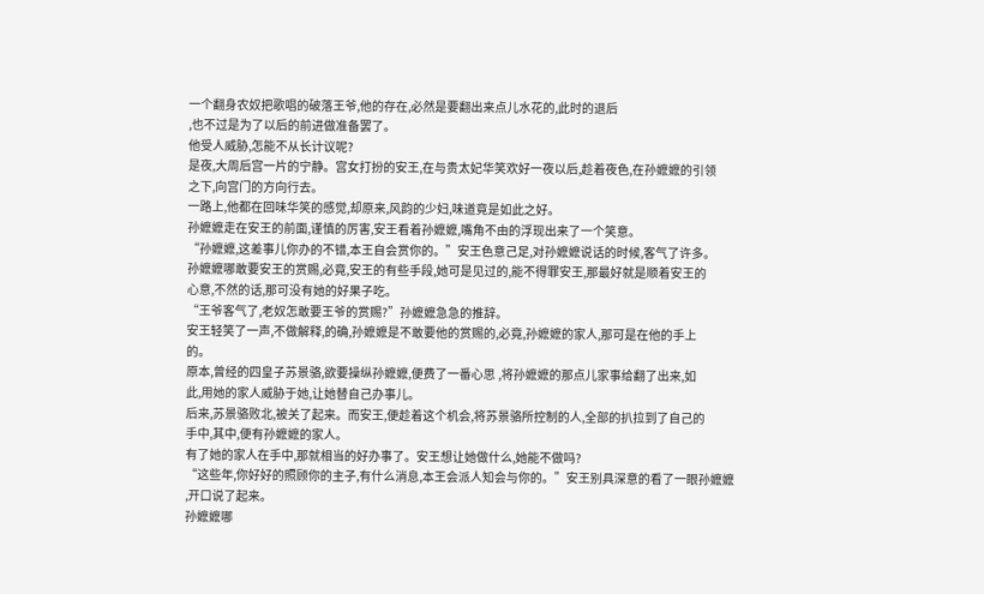一个翻身农奴把歌唱的破落王爷,他的存在,必然是要翻出来点儿水花的,此时的退后
,也不过是为了以后的前进做准备罢了。
他受人威胁,怎能不从长计议呢?
是夜,大周后宫一片的宁静。宫女打扮的安王,在与贵太妃华笑欢好一夜以后,趁着夜色,在孙嬷嬷的引领
之下,向宫门的方向行去。
一路上,他都在回味华笑的感觉,却原来,风韵的少妇,味道竟是如此之好。
孙嬷嬷走在安王的前面,谨慎的厉害,安王看着孙嬷嬷,嘴角不由的浮现出来了一个笑意。
“孙嬷嬷,这差事儿你办的不错,本王自会赏你的。”安王色意己足,对孙嬷嬷说话的时候,客气了许多。
孙嬷嬷哪敢要安王的赏赐,必竟,安王的有些手段,她可是见过的,能不得罪安王,那最好就是顺着安王的
心意,不然的话,那可没有她的好果子吃。
“王爷客气了,老奴怎敢要王爷的赏赐?”孙嬷嬷急急的推辞。
安王轻笑了一声,不做解释,的确,孙嬷嬷是不敢要他的赏赐的,必竟,孙嬷嬷的家人,那可是在他的手上
的。
原本,曾经的四皇子苏景骆,欲要操纵孙嬷嬷,便费了一番心思 ,将孙嬷嬷的那点儿家事给翻了出来,如
此,用她的家人威胁于她,让她替自己办事儿。
后来,苏景骆败北,被关了起来。而安王,便趁着这个机会,将苏景骆所控制的人,全部的扒拉到了自己的
手中,其中,便有孙嬷嬷的家人。
有了她的家人在手中,那就相当的好办事了。安王想让她做什么,她能不做吗?
“这些年,你好好的照顾你的主子,有什么消息,本王会派人知会与你的。”安王别具深意的看了一眼孙嬷嬷
,开口说了起来。
孙嬷嬷哪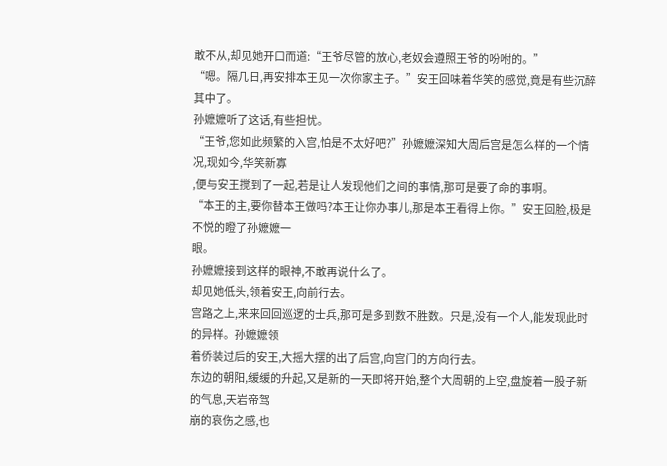敢不从,却见她开口而道:“王爷尽管的放心,老奴会遵照王爷的吩咐的。”
“嗯。隔几日,再安排本王见一次你家主子。”安王回味着华笑的感觉,竟是有些沉醉其中了。
孙嬷嬷听了这话,有些担忧。
“王爷,您如此频繁的入宫,怕是不太好吧?”孙嬷嬷深知大周后宫是怎么样的一个情况,现如今,华笑新寡
,便与安王搅到了一起,若是让人发现他们之间的事情,那可是要了命的事啊。
“本王的主,要你替本王做吗?本王让你办事儿,那是本王看得上你。”安王回脸,极是不悦的瞪了孙嬷嬷一
眼。
孙嬷嬷接到这样的眼神,不敢再说什么了。
却见她低头,领着安王,向前行去。
宫路之上,来来回回巡逻的士兵,那可是多到数不胜数。只是,没有一个人,能发现此时的异样。孙嬷嬷领
着侨装过后的安王,大摇大摆的出了后宫,向宫门的方向行去。
东边的朝阳,缓缓的升起,又是新的一天即将开始,整个大周朝的上空,盘旋着一股子新的气息,天岩帝驾
崩的哀伤之感,也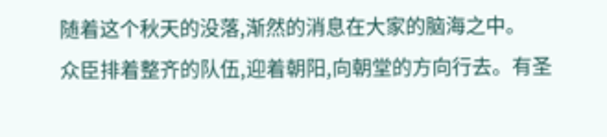随着这个秋天的没落,渐然的消息在大家的脑海之中。
众臣排着整齐的队伍,迎着朝阳,向朝堂的方向行去。有圣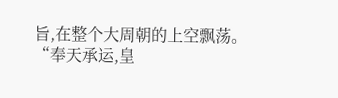旨,在整个大周朝的上空飘荡。
“奉天承运,皇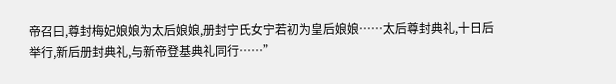帝召曰,尊封梅妃娘娘为太后娘娘,册封宁氏女宁若初为皇后娘娘……太后尊封典礼,十日后
举行,新后册封典礼,与新帝登基典礼同行……”